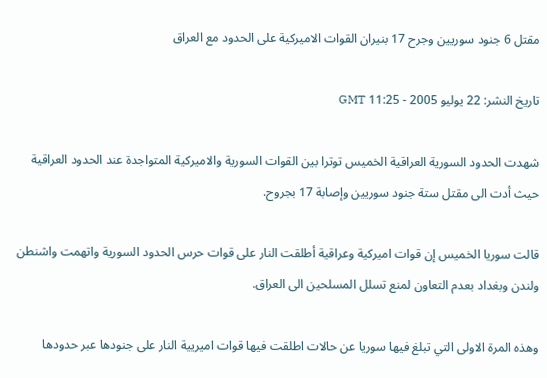مقتل 6 جنود سوريين وجرح 17 بنيران القوات الاميركية على الحدود مع العراق

تاريخ النشر: 22 يوليو 2005 - 11:25 GMT

شهدت الحدود السورية العراقية الخميس توترا بين القوات السورية والاميركية المتواجدة عند الحدود العراقية حيث أدت الى مقتل ستة جنود سوريين وإصابة 17 بجروح.

قالت سوريا الخميس إن قوات اميركية وعراقية أطلقت النار على قوات حرس الحدود السورية واتهمت واشنطن ولندن وبغداد بعدم التعاون لمنع تسلل المسلحين الى العراق.

وهذه المرة الاولى التي تبلغ فيها سوريا عن حالات اطلقت فيها قوات اميريية النار على جنودها عبر حدودها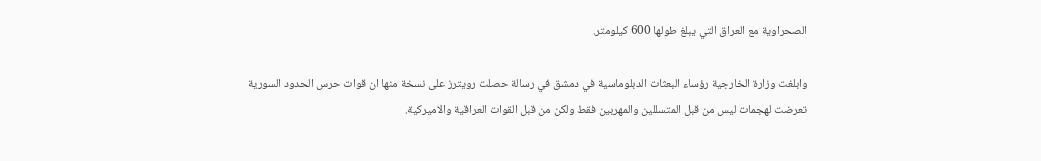الصحراوية مع العراق التي يبلغ طولها 600 كيلومتر.

وابلغت وزارة الخارجية رؤساء البعثات الدبلوماسية في دمشق في رسالة حصلت رويترز على نسخة منها ان قوات حرس الحدود السورية تعرضت لهجمات ليس من قبل المتسللين والمهربين فقط ولكن من قبل القوات العراقية والاميركية.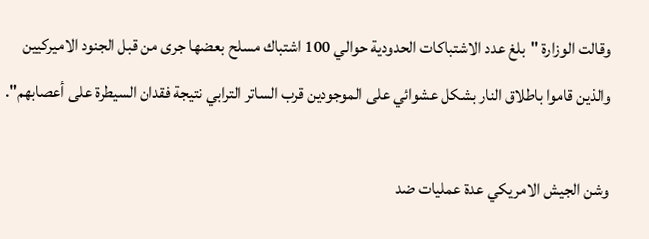وقالت الوزارة "بلغ عدد الاشتباكات الحدودية حوالي 100 اشتباك مسلح بعضها جرى من قبل الجنود الاميركيين والذين قاموا باطلاق النار بشكل عشوائي على الموجودين قرب الساتر الترابي نتيجة فقدان السيطرة على أعصابهم".

وشن الجيش الامريكي عدة عمليات ضد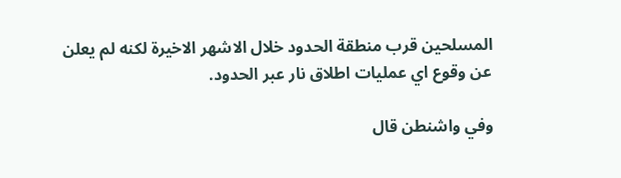المسلحين قرب منطقة الحدود خلال الاشهر الاخيرة لكنه لم يعلن عن وقوع اي عمليات اطلاق نار عبر الحدود.

وفي واشنطن قال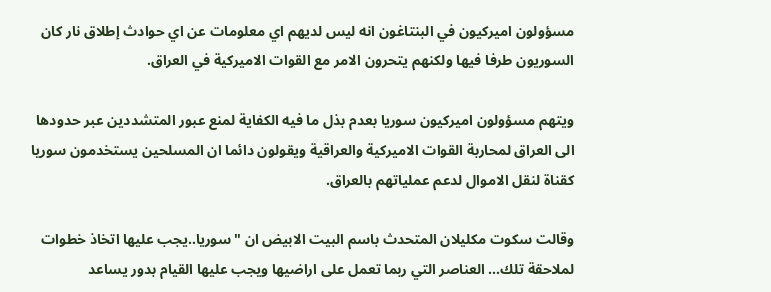مسؤولون اميركيون في البنتاغون انه ليس لديهم اي معلومات عن اي حوادث إطلاق نار كان السوريون طرفا فيها ولكنهم يتحرون الامر مع القوات الاميركية في العراق.

ويتهم مسؤولون اميركيون سوريا بعدم بذل ما فيه الكفاية لمنع عبور المتشددين عبر حدودها الى العراق لمحاربة القوات الاميركية والعراقية ويقولون دائما ان المسلحين يستخدمون سوريا كقناة لنقل الاموال لدعم عملياتهم بالعراق.

وقالت سكوت مكليلان المتحدث باسم البيت الابيض ان "سوريا..يجب عليها اتخاذ خطوات لملاحقة تلك... العناصر التي ربما تعمل على اراضيها ويجب عليها القيام بدور يساعد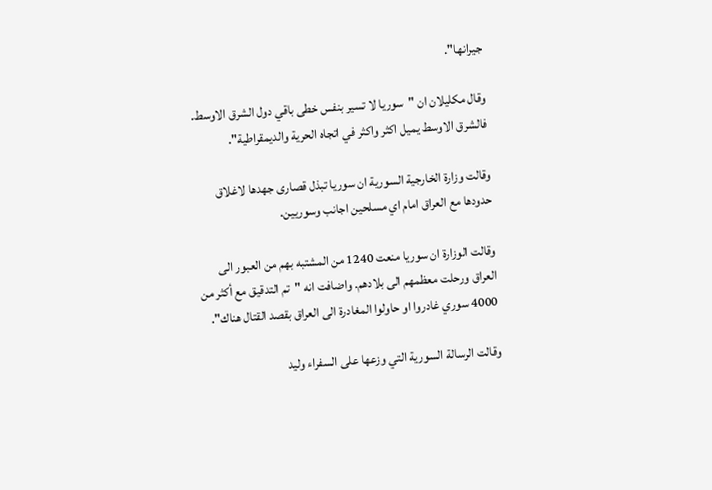جيرانها".

وقال مكليلان ان "سوريا لا تسير بنفس خطى باقي دول الشرق الاوسط. فالشرق الاوسط يميل اكثر واكثر في اتجاه الحرية والديمقراطية".

وقالت وزارة الخارجية السورية ان سوريا تبذل قصارى جهدها لاغلاق حدودها مع العراق امام اي مسلحين اجانب وسوريين.

وقالت الوزارة ان سوريا منعت 1240 من المشتبه بهم من العبور الى العراق ورحلت معظمهم الى بلادهم. واضافت انه "تم التدقيق مع أكثر من 4000 سوري غادروا او حاولوا المغادرة الى العراق بقصد القتال هناك".

وقالت الرسالة السورية التي وزعها على السفراء وليد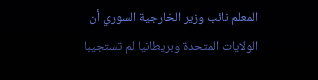المعلم نائب وزير الخارجية السوري أن الولايات المتحدة وبريطانيا لم تستجيبا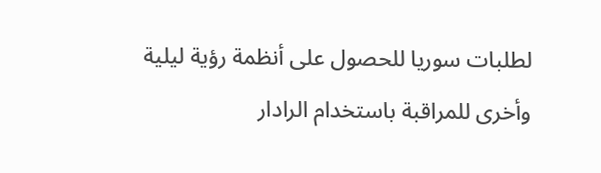لطلبات سوريا للحصول على أنظمة رؤية ليلية وأخرى للمراقبة باستخدام الرادار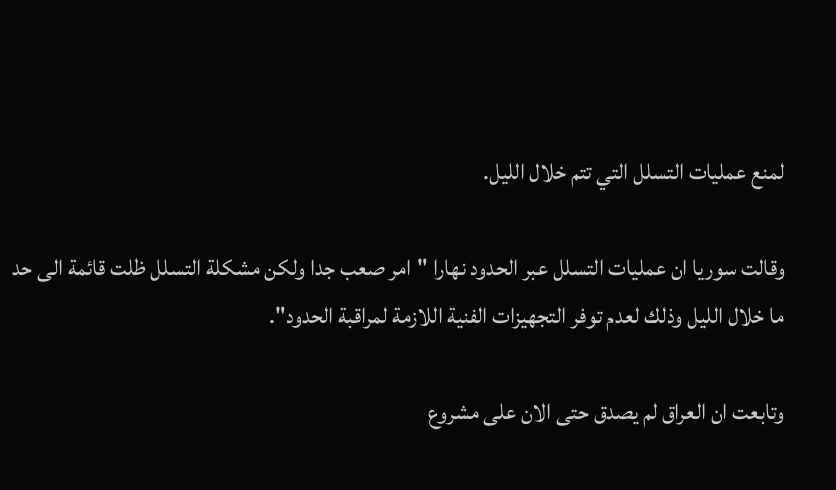لمنع عمليات التسلل التي تتم خلال الليل.

وقالت سوريا ان عمليات التسلل عبر الحدود نهارا "امر صعب جدا ولكن مشكلة التسلل ظلت قائمة الى حد ما خلال الليل وذلك لعدم توفر التجهيزات الفنية اللازمة لمراقبة الحدود".

وتابعت ان العراق لم يصدق حتى الان على مشروع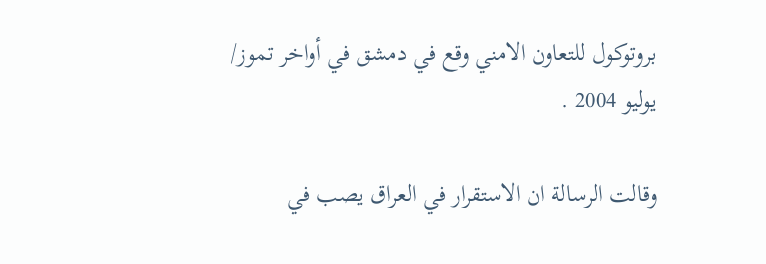بروتوكول للتعاون الامني وقع في دمشق في أواخر تموز/ يوليو 2004 .

وقالت الرسالة ان الاستقرار في العراق يصب في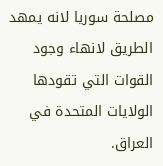مصلحة سوريا لانه يمهد الطريق لانهاء وجود القوات التي تقودها الولايات المتحدة في العراق.